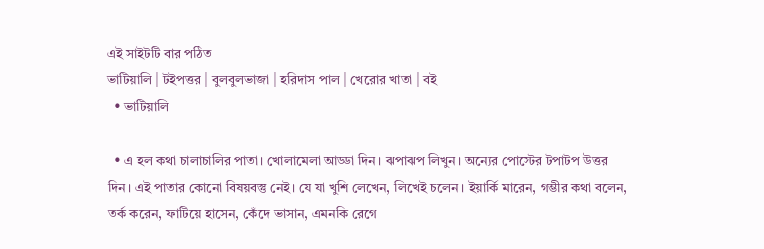এই সাইটটি বার পঠিত
ভাটিয়ালি | টইপত্তর | বুলবুলভাজা | হরিদাস পাল | খেরোর খাতা | বই
  • ভাটিয়ালি

  • এ হল কথা চালাচালির পাতা। খোলামেলা আড্ডা দিন। ঝপাঝপ লিখুন। অন্যের পোস্টের টপাটপ উত্তর দিন। এই পাতার কোনো বিষয়বস্তু নেই। যে যা খুশি লেখেন, লিখেই চলেন। ইয়ার্কি মারেন, গম্ভীর কথা বলেন, তর্ক করেন, ফাটিয়ে হাসেন, কেঁদে ভাসান, এমনকি রেগে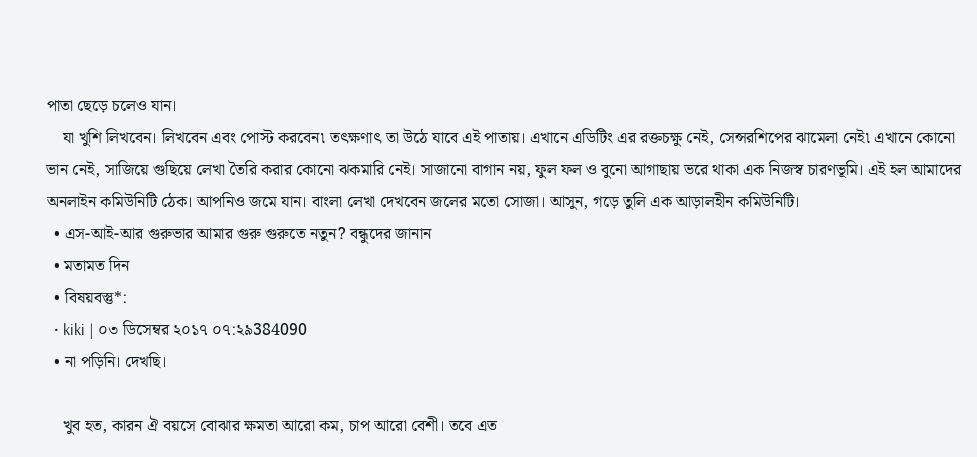পাতা ছেড়ে চলেও যান।
    যা খুশি লিখবেন। লিখবেন এবং পোস্ট করবেন৷ তৎক্ষণাৎ তা উঠে যাবে এই পাতায়। এখানে এডিটিং এর রক্তচক্ষু নেই, সেন্সরশিপের ঝামেলা নেই৷ এখানে কোনো ভান নেই, সাজিয়ে গুছিয়ে লেখা তৈরি করার কোনো ঝকমারি নেই। সাজানো বাগান নয়, ফুল ফল ও বুনো আগাছায় ভরে থাকা এক নিজস্ব চারণভূমি। এই হল আমাদের অনলাইন কমিউনিটি ঠেক। আপনিও জমে যান। বাংলা লেখা দেখবেন জলের মতো সোজা। আসুন, গড়ে তুলি এক আড়ালহীন কমিউনিটি।
  • এস-আই-আর গুরুভার আমার গুরু গুরুতে নতুন? বন্ধুদের জানান
  • মতামত দিন
  • বিষয়বস্তু*:
  • kiki | ০৩ ডিসেম্বর ২০১৭ ০৭:২৯384090
  • না পড়িনি। দেখছি।

    খুব হত, কারন ঐ বয়সে বোঝার ক্ষমতা আরো কম, চাপ আরো বেশী। তবে এত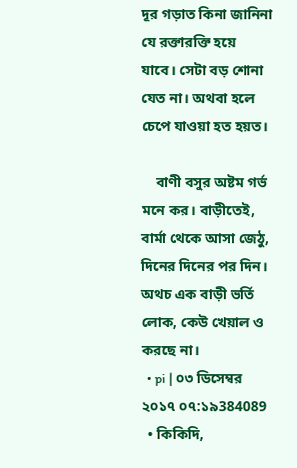দূর গড়াত কিনা জানিনা যে রক্তারক্তি হয়ে যাবে। সেটা বড় শোনা যেত না। অথবা হলে চেপে যাওয়া হত হয়ত।

    বাণী বসুর অষ্টম গর্ভ মনে কর। বাড়ীতেই, বার্মা থেকে আসা জেঠু, দিনের দিনের পর দিন। অথচ এক বাড়ী ভর্তি লোক, কেউ খেয়াল ও করছে না।
  • pi | ০৩ ডিসেম্বর ২০১৭ ০৭:১৯384089
  • কিকিদি,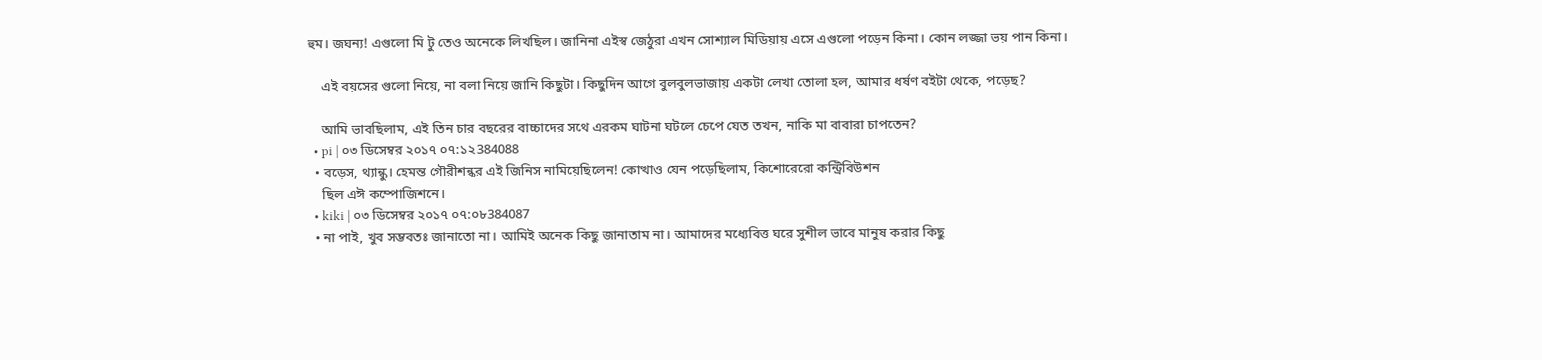হুম। জঘন্য! এগুলো মি টু তেও অনেকে লিখছিল। জানিনা এইস্ব জেঠুরা এখন সোশ্যাল মিডিয়ায় এসে এগুলো পড়েন কিনা। কোন লজ্জা ভয় পান কিনা।

    এই বয়সের গুলো নিয়ে, না বলা নিয়ে জানি কিছুটা। কিছুদিন আগে বুলবুলভাজায় একটা লেখা তোলা হল, আমার ধর্ষণ বইটা থেকে, পড়েছ?

    আমি ভাবছিলাম, এই তিন চার বছরের বাচ্চাদের সথে এরকম ঘাটনা ঘটলে চেপে যেত তখন, নাকি মা বাবারা চাপতেন?
  • pi | ০৩ ডিসেম্বর ২০১৭ ০৭:১২384088
  • বড়েস, থ্যান্কু। হেমন্ত গৌরীশন্কর এই জিনিস নামিয়েছিলেন! কোত্থাও যেন পড়েছিলাম, কিশোরেরো কন্ট্রিবিউশন
    ছিল এঈ কম্পোজিশনে।
  • kiki | ০৩ ডিসেম্বর ২০১৭ ০৭:০৮384087
  • না পাই, খুব সম্ভবতঃ জানাতো না। আমিই অনেক কিছু জানাতাম না। আমাদের মধ্যেবিত্ত ঘরে সুশীল ভাবে মানুষ করার কিছু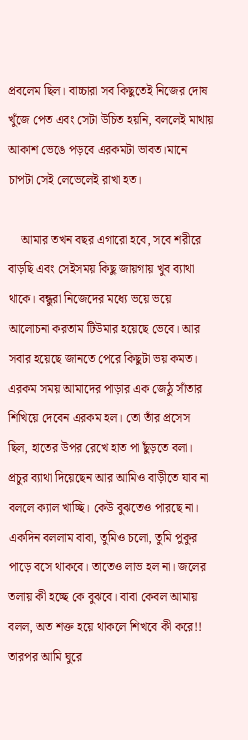প্রবলেম ছিল। বাচ্চারা সব কিছুতেই নিজের দোষ খুঁজে পেত এবং সেটা উচিত হয়নি, বললেই মাথায় আকাশ ভেঙে পড়বে এরকমটা ভাবত।মানে চাপটা সেই লেভেলেই রাখা হত।

    আমার তখন বছর এগারো হবে, সবে শরীরে বাড়ছি এবং সেইসময় কিছু জায়গায় খুব ব্যাথা থাকে। বন্ধুরা নিজেদের মধ্যে ভয়ে ভয়ে আলোচনা করতাম টিউমার হয়েছে ভেবে। আর সবার হয়েছে জানতে পেরে কিছুটা ভয় কমত। এরকম সময় আমাদের পাড়ার এক জেঠু সাঁতার শিখিয়ে দেবেন এরকম হল। তো তাঁর প্রসেস ছিল, হাতের উপর রেখে হাত পা ছুঁড়তে বলা। প্রচুর ব্যাথা দিয়েছেন আর আমিও বাড়ীতে যাব না বললে ক্যাল খাচ্ছি। কেউ বুঝতেও পারছে না। একদিন বললাম বাবা, তুমিও চলো, তুমি পুকুর পাড়ে বসে থাকবে। তাতেও লাভ হল না। জলের তলায় কী হচ্ছে কে বুঝবে। বাবা কেবল আমায় বলল, অত শক্ত হয়ে থাকলে শিখবে কী করে!! তারপর আমি ঘুরে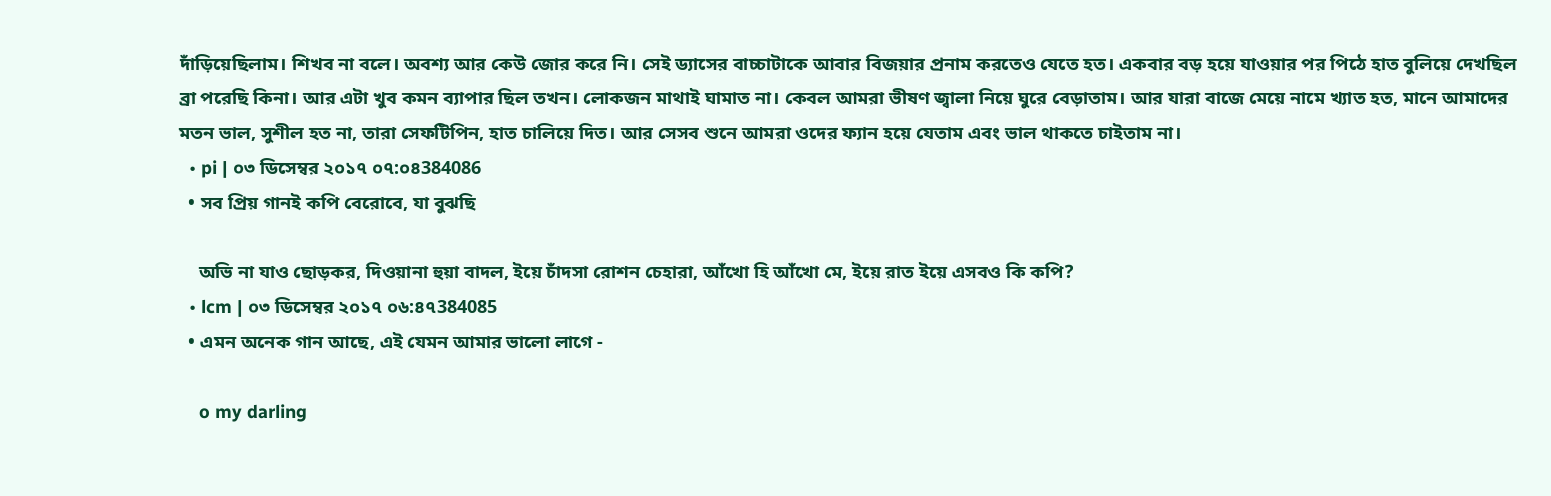দাঁড়িয়েছিলাম। শিখব না বলে। অবশ্য আর কেউ জোর করে নি। সেই ড্যাসের বাচ্চাটাকে আবার বিজয়ার প্রনাম করতেও যেতে হত। একবার বড় হয়ে যাওয়ার পর পিঠে হাত বুলিয়ে দেখছিল ব্রা পরেছি কিনা। আর এটা খুব কমন ব্যাপার ছিল তখন। লোকজন মাথাই ঘামাত না। কেবল আমরা ভীষণ জ্বালা নিয়ে ঘুরে বেড়াতাম। আর যারা বাজে মেয়ে নামে খ্যাত হত, মানে আমাদের মতন ভাল, সুশীল হত না, তারা সেফটিপিন, হাত চালিয়ে দিত। আর সেসব শুনে আমরা ওদের ফ্যান হয়ে যেতাম এবং ভাল থাকতে চাইতাম না।
  • pi | ০৩ ডিসেম্বর ২০১৭ ০৭:০৪384086
  • সব প্রিয় গানই কপি বেরোবে, যা বুঝছি

    অভি না যাও ছোড়কর, দিওয়ানা হুয়া বাদল, ইয়ে চাঁদসা রোশন চেহারা, আঁখো হি আঁখো মে, ইয়ে রাত ইয়ে এসবও কি কপি?
  • lcm | ০৩ ডিসেম্বর ২০১৭ ০৬:৪৭384085
  • এমন অনেক গান আছে, এই যেমন আমার ভালো লাগে -

    o my darling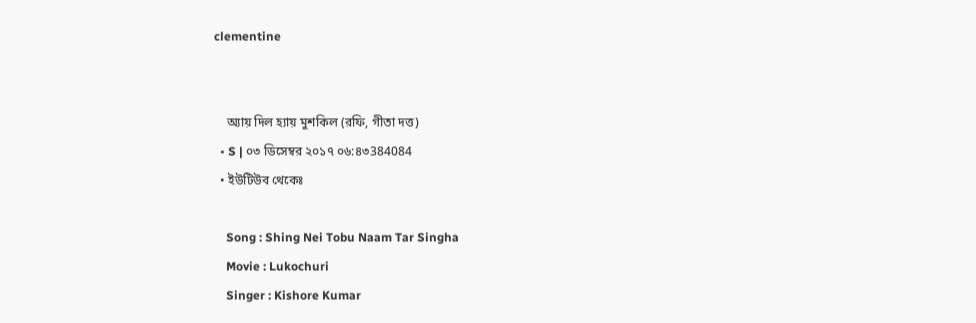clementine


    অ্যায় দিল হ্যায় মুশকিল (রফি, গীতা দত্ত)
  • S | ০৩ ডিসেম্বর ২০১৭ ০৬:৪৩384084
  • ইউটিউব থেকেঃ

    Song : Shing Nei Tobu Naam Tar Singha
    Movie : Lukochuri
    Singer : Kishore Kumar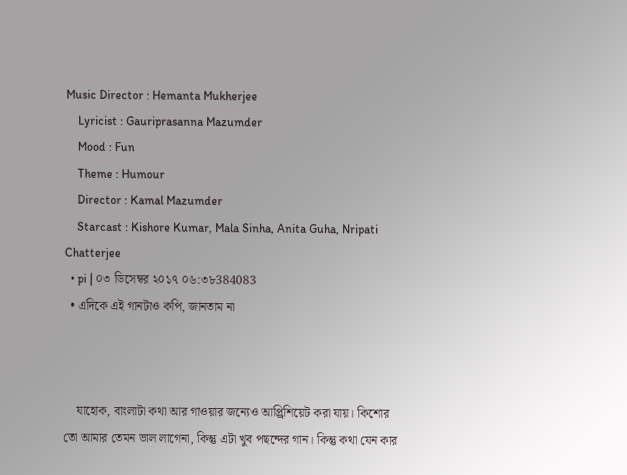Music Director : Hemanta Mukherjee
    Lyricist : Gauriprasanna Mazumder
    Mood : Fun
    Theme : Humour
    Director : Kamal Mazumder
    Starcast : Kishore Kumar, Mala Sinha, Anita Guha, Nripati Chatterjee
  • pi | ০৩ ডিসেম্বর ২০১৭ ০৬:৩৮384083
  • এদিকে এই গানটাও কপি, জানতাম না



    যাহোক, বাংলাটা কথা আর গাওয়ার জন্যেও আপ্র্রিশিয়েট করা যায়। কিশোর তো আমার তেমন ভাল লাগেনা, কিন্তু এটা খুব পছন্দের গান। কিন্তু কথা যেন কার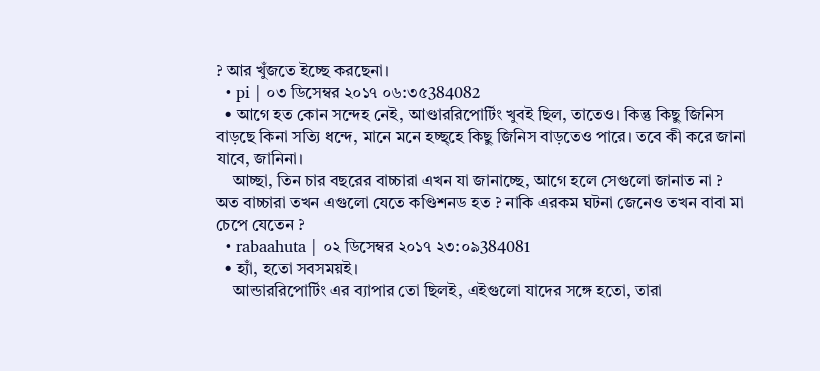? আর খুঁজতে ইচ্ছে করছেনা।
  • pi | ০৩ ডিসেম্বর ২০১৭ ০৬:৩৫384082
  • আগে হত কোন সন্দেহ নেই, আণ্ডাররিপোর্টিং খুবই ছিল, তাতেও। কিন্তু কিছু জিনিস বাড়ছে কিনা সত্যি ধন্দে, মানে মনে হচ্ছ্হে কিছু জিনিস বাড়তেও পারে। তবে কী করে জানা যাবে, জানিনা।
    আচ্ছা, তিন চার বছরের বাচ্চারা এখন যা জানাচ্ছে, আগে হলে সেগুলো জানাত না ? অত বাচ্চারা তখন এগুলো যেতে কণ্ডিশনড হত ? নাকি এরকম ঘটনা জেনেও তখন বাবা মা চেপে যেতেন ?
  • rabaahuta | ০২ ডিসেম্বর ২০১৭ ২৩:০৯384081
  • হ্যাঁ, হতো সবসময়ই।
    আন্ডাররিপোর্টিং এর ব্যাপার তো ছিলই, এইগুলো যাদের সঙ্গে হতো, তারা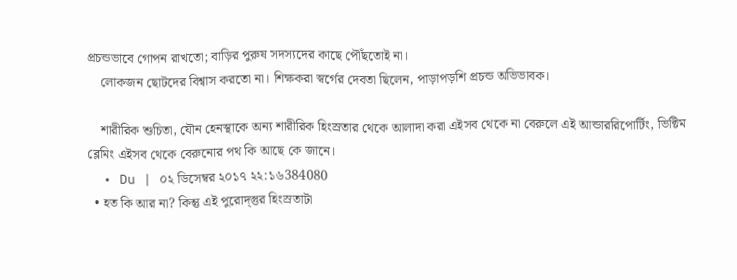প্রচন্ডভাবে গোপন রাখতো; বাড়ির পুরুষ সদস্যদের কাছে পৌঁছতোই না।
    লোকজন ছোটদের বিশ্বাস করতো না। শিক্ষকরা স্বর্গের দেবতা ছিলেন, পাড়াপড়শি প্রচন্ড অভিভাবক।

    শারীরিক শুচিতা, যৌন হেনস্থাকে অন্য শারীরিক হিংস্রতার থেকে আলাদা করা এইসব থেকে না বেরুলে এই আন্ডাররিপোর্টিং, ভিক্টিম ব্লেমিং এইসব থেকে বেরুনোর পথ কি আছে কে জানে।
  • Du | ০২ ডিসেম্বর ২০১৭ ২২:১৬384080
  • হত কি আর না? কিন্তু এই পুরোদ্স্তুর হিংস্রতাটা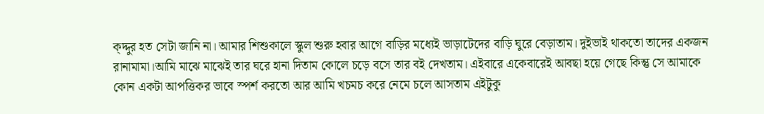ক্দ্দুর হত সেটা জানি না। আমার শিশুকালে স্কুল শুরু হবার আগে বাড়ির মধ্যেই ভাড়াটেদের বাড়ি ঘুরে বেড়াতাম। দুইভাই থাকতো তাদের একজন রানামামা।আমি মাঝে মাঝেই তার ঘরে হানা দিতাম কোলে চড়ে বসে তার বই দেখতাম। এইবারে একেবারেই আবছা হয়ে গেছে কিন্তু সে আমাকে কোন একটা আপত্তিকর ভাবে স্পর্শ করতো আর আমি খচমচ করে নেমে চলে আসতাম এইটুকু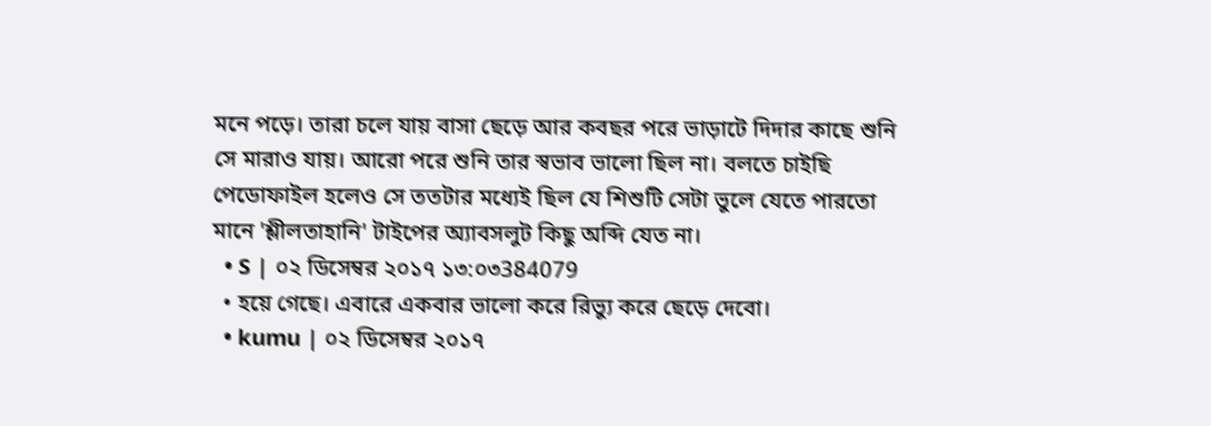মনে পড়ে। তারা চলে যায় বাসা ছেড়ে আর কবছর পরে ভাড়াটে দিদার কাছে শুনি সে মারাও যায়। আরো পরে শুনি তার স্বভাব ভালো ছিল না। বলতে চাইছি পেডোফাইল হলেও সে ততটার মধ্যেই ছিল যে শিশুটি সেটা ভুলে যেতে পারতো মানে 'শ্লীলতাহানি' টাইপের অ্যাবসলুট কিছু অব্দি যেত না।
  • S | ০২ ডিসেম্বর ২০১৭ ১৩:০৩384079
  • হয়ে গেছে। এবারে একবার ভালো করে রিভ্যু করে ছেড়ে দেবো।
  • kumu | ০২ ডিসেম্বর ২০১৭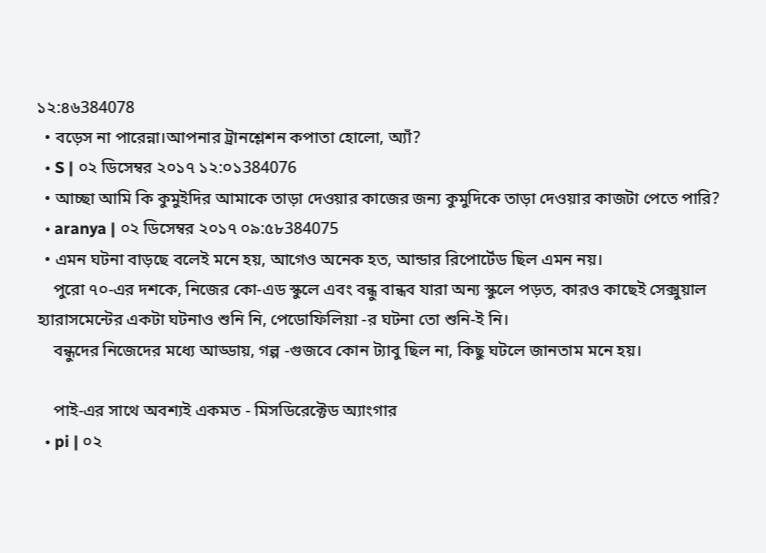১২:৪৬384078
  • বড়েস না পারেন্না।আপনার ট্রানশ্লেশন কপাতা হোলো, অ্যাঁ?
  • S | ০২ ডিসেম্বর ২০১৭ ১২:০১384076
  • আচ্ছা আমি কি কুমুইদির আমাকে তাড়া দেওয়ার কাজের জন্য কুমুদিকে তাড়া দেওয়ার কাজটা পেতে পারি?
  • aranya | ০২ ডিসেম্বর ২০১৭ ০৯:৫৮384075
  • এমন ঘটনা বাড়ছে বলেই মনে হয়, আগেও অনেক হত, আন্ডার রিপোর্টেড ছিল এমন নয়।
    পুরো ৭০-এর দশকে, নিজের কো-এড স্কুলে এবং বন্ধু বান্ধব যারা অন্য স্কুলে পড়ত, কারও কাছেই সেক্সুয়াল হ্যারাসমেন্টের একটা ঘটনাও শুনি নি, পেডোফিলিয়া -র ঘটনা তো শুনি-ই নি।
    বন্ধুদের নিজেদের মধ্যে আড্ডায়, গল্প -গুজবে কোন ট্যাবু ছিল না, কিছু ঘটলে জানতাম মনে হয়।

    পাই-এর সাথে অবশ্যই একমত - মিসডিরেক্টেড অ্যাংগার
  • pi | ০২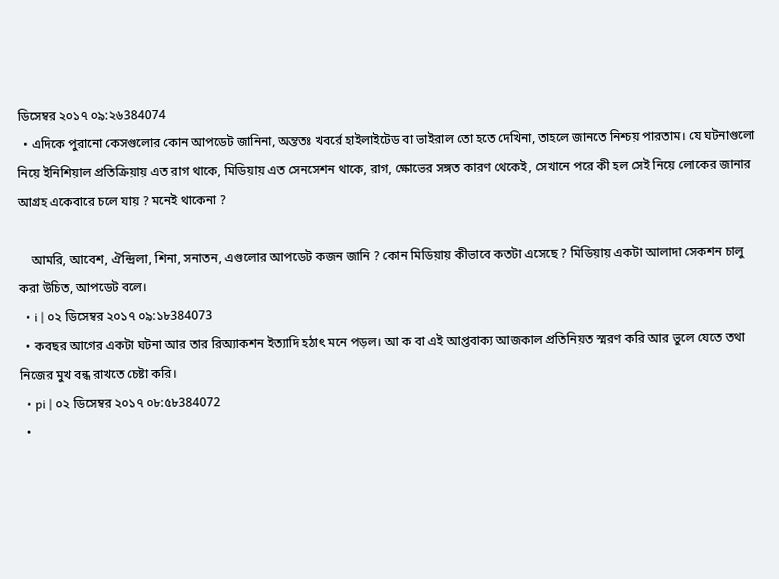ডিসেম্বর ২০১৭ ০৯:২৬384074
  • এদিকে পুরানো কেসগুলোর কোন আপডেট জানিনা, অন্ততঃ খবর্রে হাইলাইটেড বা ভাইরাল তো হতে দেখিনা, তাহলে জানতে নিশ্চয় পারতাম। যে ঘটনাগুলো নিয়ে ইনিশিয়াল প্রতিক্রিয়ায় এত রাগ থাকে, মিডিয়ায় এত সেনসেশন থাকে, রাগ, ক্ষোভের সঙ্গত কারণ থেকেই, সেখানে পরে কী হল সেই নিয়ে লোকের জানার আগ্রহ একেবারে চলে যায় ? মনেই থাকেনা ?

    আমরি, আবেশ, ঐন্দ্রিলা, শিনা, সনাতন, এগুলোর আপডেট কজন জানি ? কোন মিডিয়ায় কীভাবে কতটা এসেছে ? মিডিয়ায় একটা আলাদা সেকশন চালু করা উচিত, আপডেট বলে।
  • i | ০২ ডিসেম্বর ২০১৭ ০৯:১৮384073
  • কবছর আগের একটা ঘটনা আর তার রিঅ্যাকশন ইত্যাদি হঠাৎ মনে পড়ল। আ ক বা এই আপ্তবাক্য আজকাল প্রতিনিয়ত স্মরণ করি আর ভুলে যেতে তথা নিজের মুখ বন্ধ রাখতে চেষ্টা করি।
  • pi | ০২ ডিসেম্বর ২০১৭ ০৮:৫৮384072
  •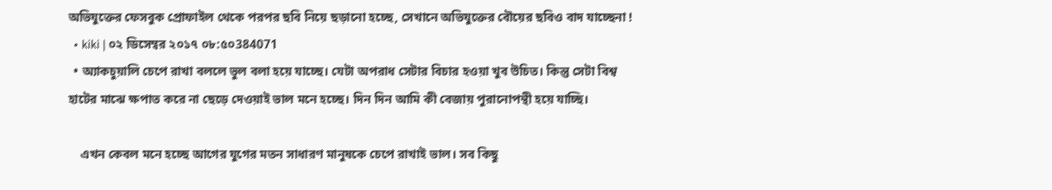অভিযুক্তের ফেসবুক প্রোফাইল থেকে পরপর ছবি নিয়ে ছড়ানো হচ্ছে, সেখানে অভিযুক্তের বৌয়ের ছবিও বাদ যাচ্ছেনা !
  • kiki | ০২ ডিসেম্বর ২০১৭ ০৮:৫০384071
  • অ্যাকচুয়ালি চেপে রাখা বললে ভুল বলা হয়ে যাচ্ছে। যেটা অপরাধ সেটার বিচার হওয়া খুব উচিত। কিন্তু সেটা বিশ্ব হাটের মাঝে ক্ষপাত করে না ছেড়ে দেওয়াই ভাল মনে হচ্ছে। দিন দিন আমি কী বেজায় পুরানোপন্থী হয়ে যাচ্ছি।

    এখন কেবল মনে হচ্ছে আগের যুগের মতন সাধারণ মানুষকে চেপে রাখাই ভাল। সব কিছু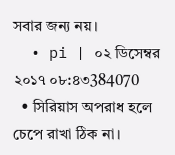সবার জন্য নয়।
  • pi | ০২ ডিসেম্বর ২০১৭ ০৮:৪৩384070
  • সিরিয়াস অপরাধ হলে চেপে রাখা ঠিক না।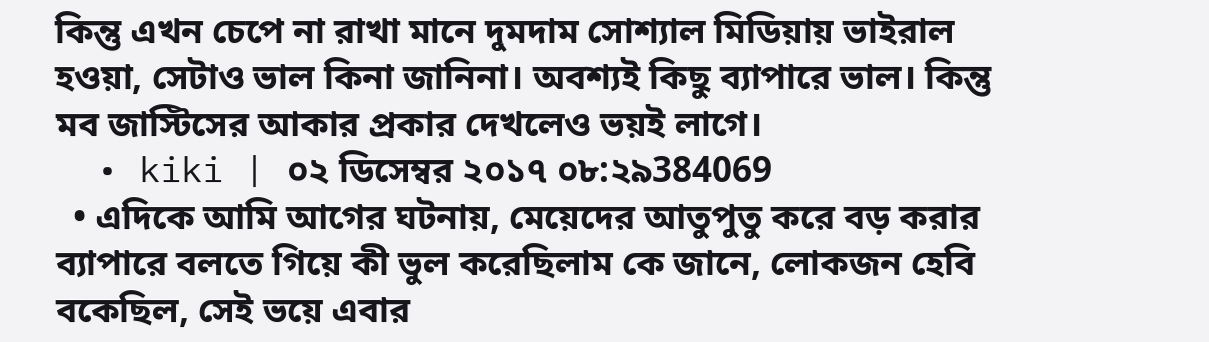কিন্তু এখন চেপে না রাখা মানে দুমদাম সোশ্যাল মিডিয়ায় ভাইরাল হওয়া, সেটাও ভাল কিনা জানিনা। অবশ্যই কিছু ব্যাপারে ভাল। কিন্তু মব জাস্টিসের আকার প্রকার দেখলেও ভয়ই লাগে।
  • kiki | ০২ ডিসেম্বর ২০১৭ ০৮:২৯384069
  • এদিকে আমি আগের ঘটনায়, মেয়েদের আতুপুতু করে বড় করার ব্যাপারে বলতে গিয়ে কী ভুল করেছিলাম কে জানে, লোকজন হেবি বকেছিল, সেই ভয়ে এবার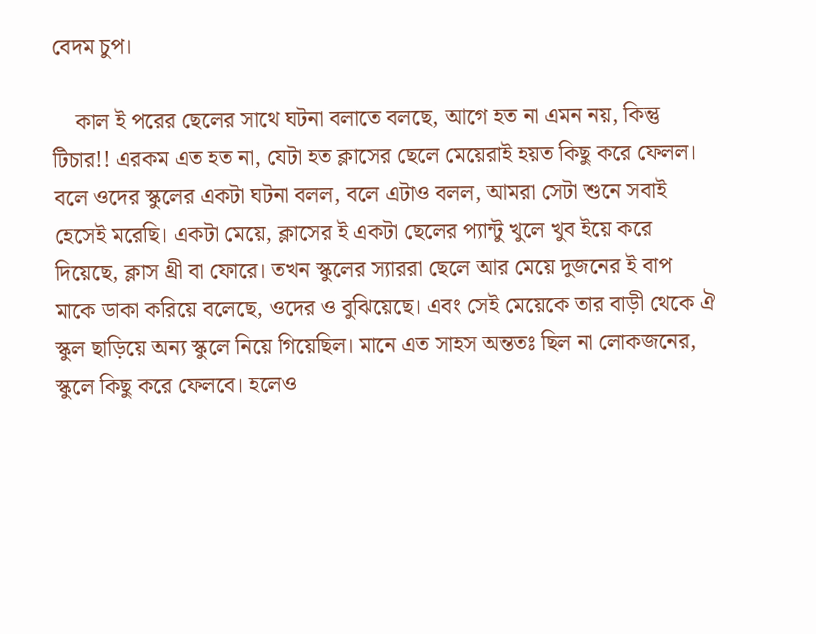বেদম চুপ।

    কাল ই পরের ছেলের সাথে ঘটনা বলাতে বলছে, আগে হত না এমন নয়, কিন্তু টিচার!! এরকম এত হত না, যেটা হত ক্লাসের ছেলে মেয়েরাই হয়ত কিছু করে ফেলল। বলে ওদের স্কুলের একটা ঘটনা বলল, বলে এটাও বলল, আমরা সেটা শুনে সবাই হেসেই মরেছি। একটা মেয়ে, ক্লাসের ই একটা ছেলের প্যান্টু খুলে খুব ইয়ে করে দিয়েছে, ক্লাস থ্রী বা ফোরে। তখন স্কুলের স্যাররা ছেলে আর মেয়ে দুজনের ই বাপ মাকে ডাকা করিয়ে বলেছে, ওদের ও বুঝিয়েছে। এবং সেই মেয়েকে তার বাড়ী থেকে ঐ স্কুল ছাড়িয়ে অন্য স্কুলে নিয়ে গিয়েছিল। মানে এত সাহস অন্ততঃ ছিল না লোকজনের, স্কুলে কিছু করে ফেলবে। হলেও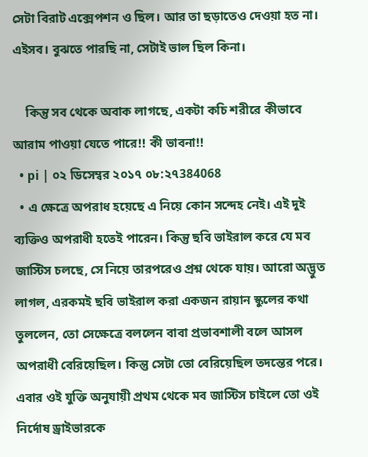সেটা বিরাট এক্সেপশন ও ছিল। আর তা ছড়াতেও দেওয়া হত না। এইসব। বুঝতে পারছি না, সেটাই ভাল ছিল কিনা।

    কিন্তু সব থেকে অবাক লাগছে, একটা কচি শরীরে কীভাবে আরাম পাওয়া যেতে পারে!! কী ভাবনা!!
  • pi | ০২ ডিসেম্বর ২০১৭ ০৮:২৭384068
  • এ ক্ষেত্রে অপরাধ হয়েছে এ নিয়ে কোন সন্দেহ নেই। এই দুই ব্যক্তিও অপরাধী হতেই পারেন। কিন্তু ছবি ভাইরাল করে যে মব জাস্টিস চলছে, সে নিয়ে তারপরেও প্রশ্ন থেকে যায়। আরো অদ্ভুত লাগল, এরকমই ছবি ভাইরাল করা একজন রায়ান স্কুলের কথা তুললেন, তো সেক্ষেত্রে বললেন বাবা প্রভাবশালী বলে আসল অপরাধী বেরিয়েছিল। কিন্তু সেটা তো বেরিয়েছিল তদন্তের পরে। এবার ওই যুক্তি অনুযায়ী প্রথম থেকে মব জাস্টিস চাইলে তো ওই নির্দোষ ড্রাইভারকে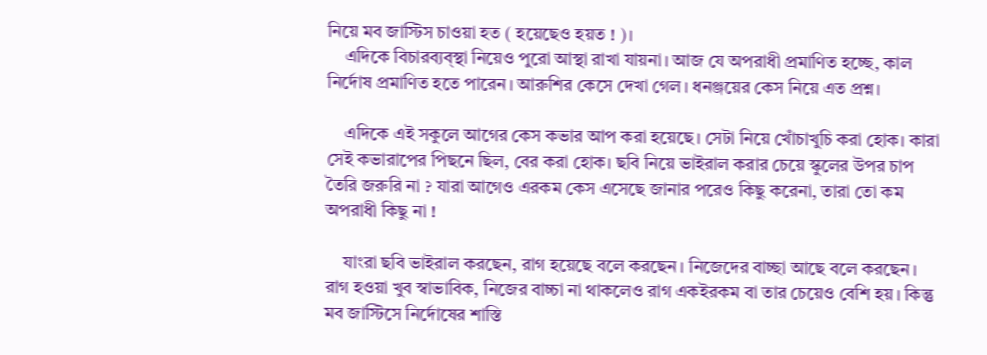নিয়ে মব জাস্টিস চাওয়া হত ( হয়েছেও হয়ত ! )।
    এদিকে বিচারব্যব্স্থা নিয়েও পুরো আস্থা রাখা যায়না। আজ যে অপরাধী প্রমাণিত হচ্ছে, কাল নির্দোষ প্রমাণিত হতে পারেন। আরুশির কেসে দেখা গেল। ধনঞ্জয়ের কেস নিয়ে এত প্রশ্ন।

    এদিকে এই সকুলে আগের কেস কভার আপ করা হয়েছে। সেটা নিয়ে খোঁচাখুচি করা হোক। কারা সেই কভারাপের পিছনে ছিল, বের করা হোক। ছবি নিয়ে ভাইরাল করার চেয়ে স্কুলের উপর চাপ তৈরি জরুরি না ? যারা আগেও এরকম কেস এসেছে জানার পরেও কিছু করেনা, তারা তো কম অপরাধী কিছু না !

    যাংরা ছবি ভাইরাল করছেন, রাগ হয়েছে বলে করছেন। নিজেদের বাচ্ছা আছে বলে করছেন। রাগ হওয়া খুব স্বাভাবিক, নিজের বাচ্চা না থাকলেও রাগ একইরকম বা তার চেয়েও বেশি হয়। কিন্তু মব জাস্টিসে নির্দোষের শাস্তি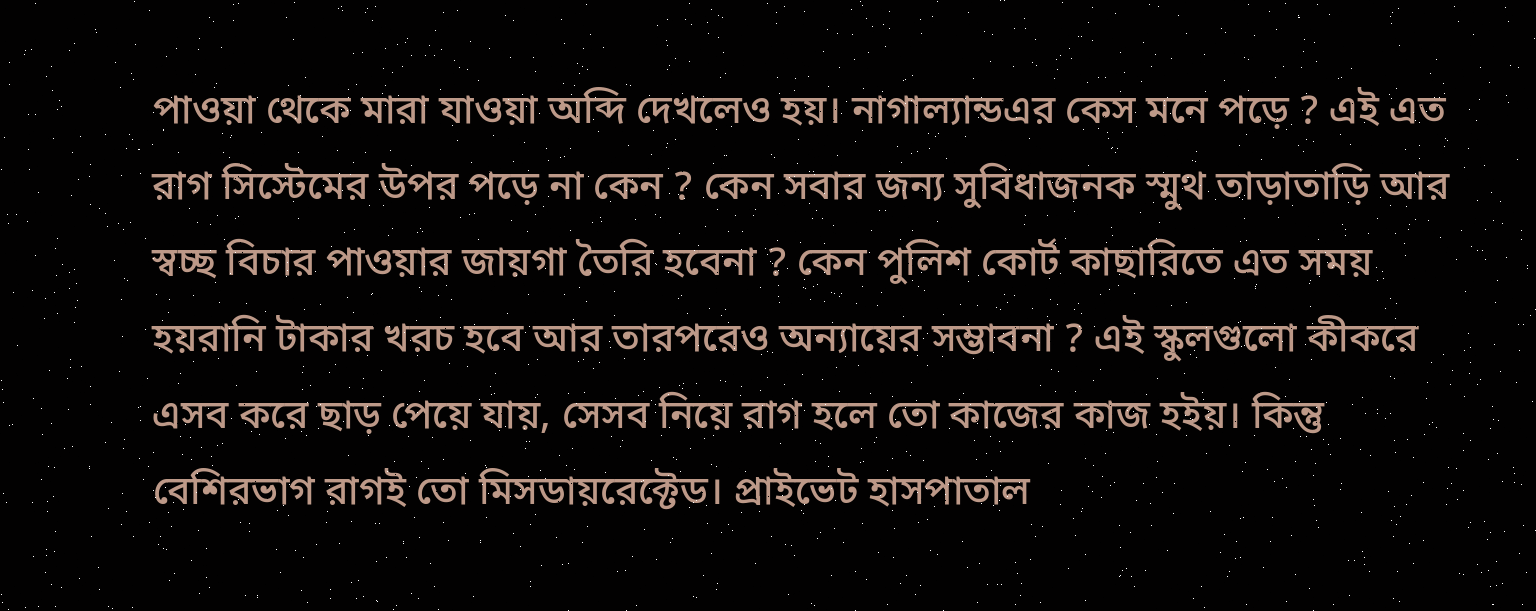পাওয়া থেকে মারা যাওয়া অব্দি দেখলেও হয়। নাগাল্যান্ডএর কেস মনে পড়ে ? এই এত রাগ সিস্টেমের উপর পড়ে না কেন ? কেন সবার জন্য সুবিধাজনক স্মুথ তাড়াতাড়ি আর স্বচ্ছ বিচার পাওয়ার জায়গা তৈরি হবেনা ? কেন পুলিশ কোর্ট কাছারিতে এত সময় হয়রানি টাকার খরচ হবে আর তারপরেও অন্যায়ের সম্ভাবনা ? এই স্কুলগুলো কীকরে এসব করে ছাড় পেয়ে যায়, সেসব নিয়ে রাগ হলে তো কাজের কাজ হইয়। কিন্তু বেশিরভাগ রাগই তো মিসডায়রেক্টেড। প্রাইভেট হাসপাতাল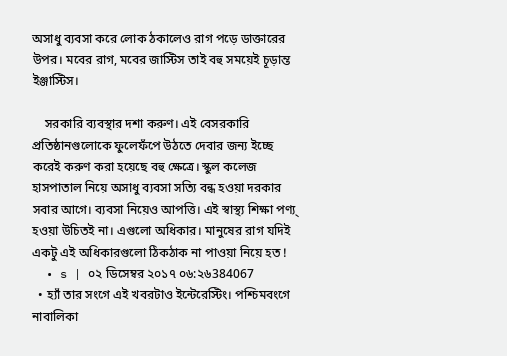অসাধু ব্যবসা করে লোক ঠকালেও রাগ পড়ে ডাক্তারের উপর। মবের রাগ, মবের জাস্টিস তাই বহু সময়েই চূড়ান্ত ইঞ্জাস্টিস।

    সরকারি ব্যবস্থার দশা করুণ। এই বেসরকারি প্রতিষ্ঠানগুলোকে ফুলেফঁপে উঠতে দেবার জন্য ইচ্ছে করেই করুণ করা হয়েছে বহু ক্ষেত্রে। স্কুল কলেজ হাসপাতাল নিয়ে অসাধু ব্যবসা সত্যি বন্ধ হওয়া দরকার সবার আগে। ব্যবসা নিয়েও আপত্তি। এই স্বাস্থ্য শিক্ষা পণ্য্ হওয়া উচিতই না। এগুলো অধিকার। মানুষের রাগ যদিই একটু এই অধিকারগুলো ঠিকঠাক না পাওয়া নিয়ে হত !
  • s | ০২ ডিসেম্বর ২০১৭ ০৬:২৬384067
  • হ্যাঁ তার সংগে এই খবরটাও ইন্টেরেস্টিং। পশ্চিমবংগে নাবালিকা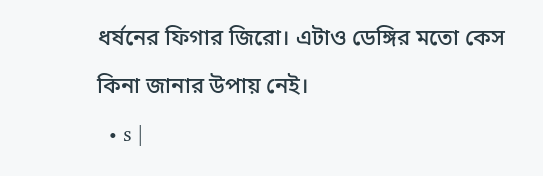ধর্ষনের ফিগার জিরো। এটাও ডেঙ্গির মতো কেস কিনা জানার উপায় নেই।
  • s |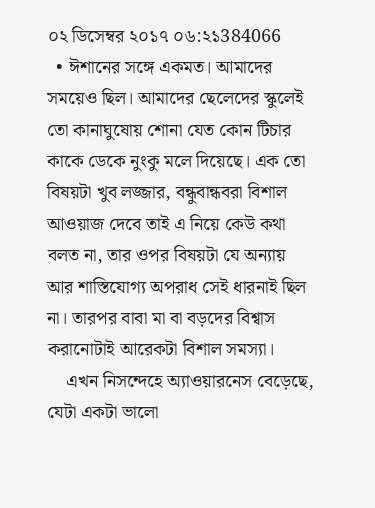০২ ডিসেম্বর ২০১৭ ০৬:২১384066
  • ঈশানের সঙ্গে একমত। আমাদের সময়েও ছিল। আমাদের ছেলেদের স্কুলেই তো কানাঘুষোয় শোনা যেত কোন টিচার কাকে ডেকে নুংকু মলে দিয়েছে। এক তো বিষয়টা খুব লজ্জার, বন্ধুবান্ধবরা বিশাল আওয়াজ দেবে তাই এ নিয়ে কেউ কথা বলত না, তার ওপর বিষয়টা যে অন্যায় আর শাস্তিযোগ্য অপরাধ সেই ধারনাই ছিল না। তারপর বাবা মা বা বড়দের বিশ্বাস করানোটাই আরেকটা বিশাল সমস্যা।
    এখন নিসন্দেহে অ্যাওয়ারনেস বেড়েছে, যেটা একটা ভালো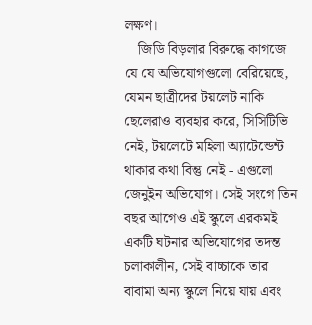লক্ষণ।
    জিডি বিড়লার বিরুদ্ধে কাগজে যে যে অভিযোগগুলো বেরিয়েছে, যেমন ছাত্রীদের টয়লেট নাকি ছেলেরাও ব্যবহার করে, সিসিটিভি নেই, টয়লেটে মহিলা অ্যাটেন্ডেন্ট থাকার কথা বিন্তু নেই - এগুলো জেনুইন অভিযোগ। সেই সংগে তিন বছর আগেও এই স্কুলে এরকমই একটি ঘটনার অভিযোগের তদন্ত চলাকালীন, সেই বাচ্চাকে তার বাবামা অন্য স্কুলে নিয়ে যায় এবং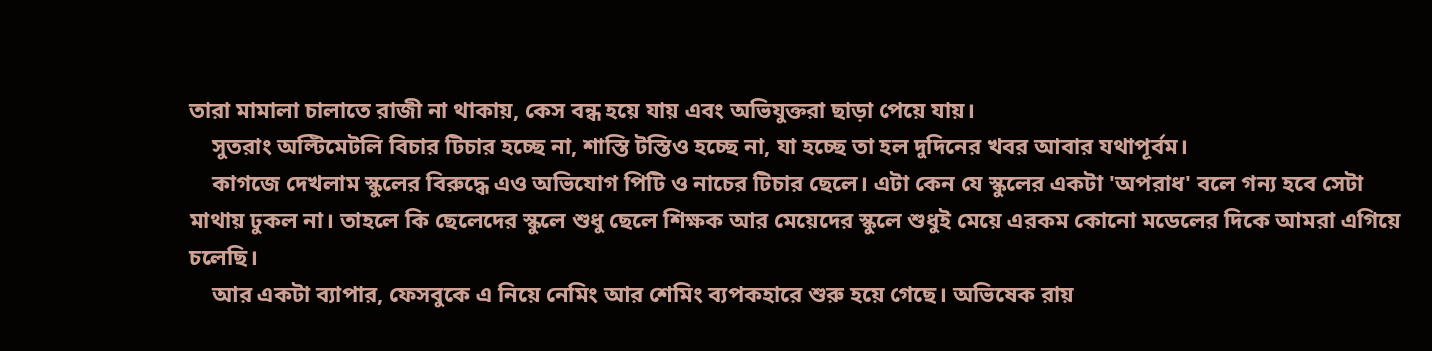তারা মামালা চালাতে রাজী না থাকায়, কেস বন্ধ হয়ে যায় এবং অভিযুক্তরা ছাড়া পেয়ে যায়।
    সুতরাং অল্টিমেটলি বিচার টিচার হচ্ছে না, শাস্তি টস্তিও হচ্ছে না, যা হচ্ছে তা হল দুদিনের খবর আবার যথাপূর্বম।
    কাগজে দেখলাম স্কুলের বিরুদ্ধে এও অভিযোগ পিটি ও নাচের টিচার ছেলে। এটা কেন যে স্কুলের একটা 'অপরাধ' বলে গন্য হবে সেটা মাথায় ঢুকল না। তাহলে কি ছেলেদের স্কুলে শুধু ছেলে শিক্ষক আর মেয়েদের স্কুলে শুধুই মেয়ে এরকম কোনো মডেলের দিকে আমরা এগিয়ে চলেছি।
    আর একটা ব্যাপার, ফেসবুকে এ নিয়ে নেমিং আর শেমিং ব্যপকহারে শুরু হয়ে গেছে। অভিষেক রায়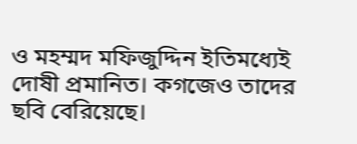ও মহম্মদ মফিজুদ্দিন ইতিমধ্যেই দোষী প্রমানিত। কগজেও তাদের ছবি বেরিয়েছে।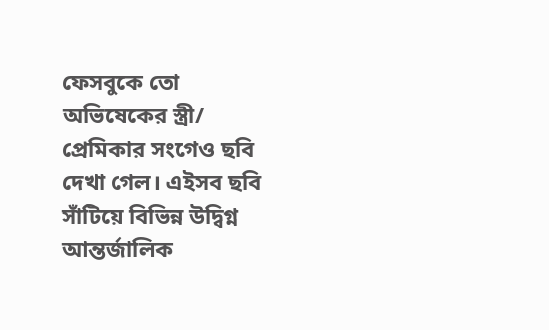ফেসবুকে তো অভিষেকের স্ত্রী/ প্রেমিকার সংগেও ছবি দেখা গেল। এইসব ছবি সাঁটিয়ে বিভিন্ন উদ্বিগ্ন আন্তর্জালিক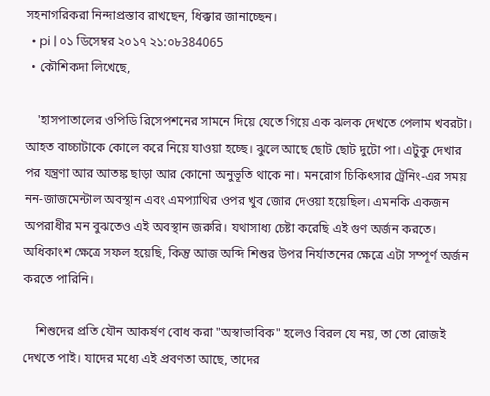সহনাগরিকরা নিন্দাপ্রস্তাব রাখছেন, ধিক্কার জানাচ্ছেন।
  • pi | ০১ ডিসেম্বর ২০১৭ ২১:০৮384065
  • কৌশিকদা লিখেছে,

    'হাসপাতালের ওপিডি রিসেপশনের সামনে দিয়ে যেতে গিয়ে এক ঝলক দেখতে পেলাম খবরটা। আহত বাচ্চাটাকে কোলে করে নিয়ে যাওয়া হচ্ছে। ঝুলে আছে ছোট ছোট দুটো পা। এটুকু দেখার পর যন্ত্রণা আর আতঙ্ক ছাড়া আর কোনো অনুভূতি থাকে না। মনরোগ চিকিৎসার ট্রেনিং-এর সময় নন-জাজমেন্টাল অবস্থান এবং এমপ্যাথির ওপর খুব জোর দেওয়া হয়েছিল। এমনকি একজন অপরাধীর মন বুঝতেও এই অবস্থান জরুরি। যথাসাধ্য চেষ্টা করেছি এই গুণ অর্জন করতে। অধিকাংশ ক্ষেত্রে সফল হয়েছি, কিন্তু আজ অব্দি শিশুর উপর নির্যাতনের ক্ষেত্রে এটা সম্পূর্ণ অর্জন করতে পারিনি।

    শিশুদের প্রতি যৌন আকর্ষণ বোধ করা "অস্বাভাবিক" হলেও বিরল যে নয়, তা তো রোজই দেখতে পাই। যাদের মধ্যে এই প্রবণতা আছে, তাদের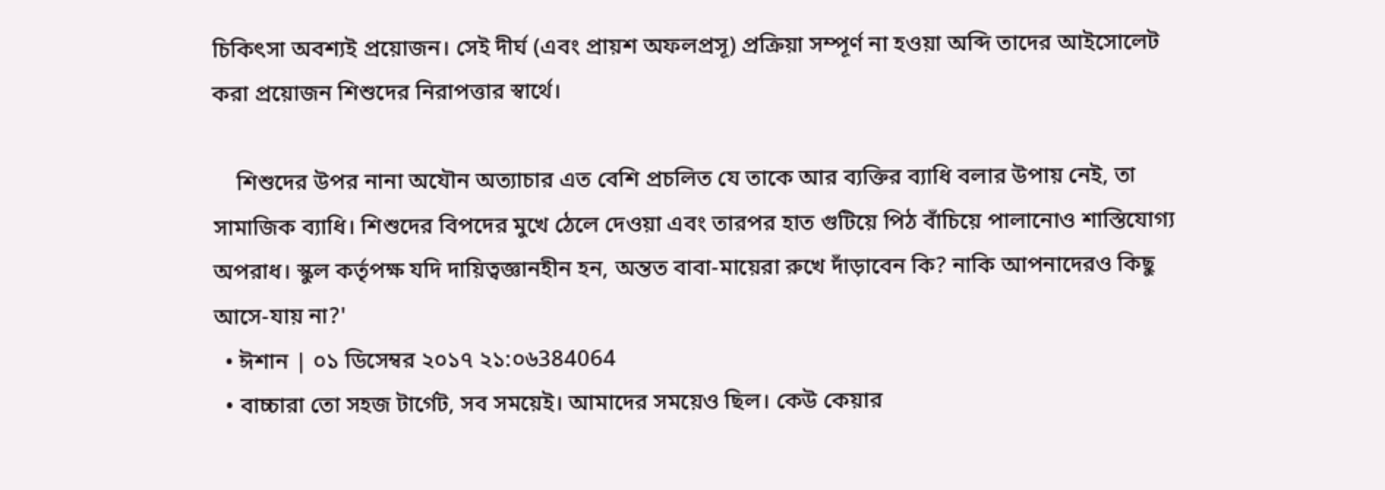চিকিৎসা অবশ্যই প্রয়োজন। সেই দীর্ঘ (এবং প্রায়শ অফলপ্রসূ) প্রক্রিয়া সম্পূর্ণ না হওয়া অব্দি তাদের আইসোলেট করা প্রয়োজন শিশুদের নিরাপত্তার স্বার্থে।

    শিশুদের উপর নানা অযৌন অত্যাচার এত বেশি প্রচলিত যে তাকে আর ব্যক্তির ব্যাধি বলার উপায় নেই, তা সামাজিক ব্যাধি। শিশুদের বিপদের মুখে ঠেলে দেওয়া এবং তারপর হাত গুটিয়ে পিঠ বাঁচিয়ে পালানোও শাস্তিযোগ্য অপরাধ। স্কুল কর্তৃপক্ষ যদি দায়িত্বজ্ঞানহীন হন, অন্তত বাবা-মায়েরা রুখে দাঁড়াবেন কি? নাকি আপনাদেরও কিছু আসে-যায় না?'
  • ঈশান | ০১ ডিসেম্বর ২০১৭ ২১:০৬384064
  • বাচ্চারা তো সহজ টার্গেট, সব সময়েই। আমাদের সময়েও ছিল। কেউ কেয়ার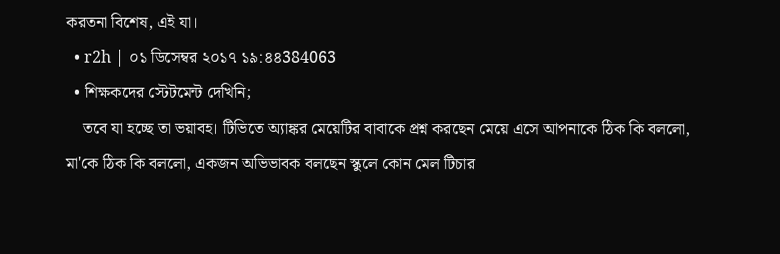করতনা বিশেষ, এই যা।
  • r2h | ০১ ডিসেম্বর ২০১৭ ১৯:৪৪384063
  • শিক্ষকদের স্টেটমেন্ট দেখিনি;
    তবে যা হচ্ছে তা ভয়াবহ। টিভিতে অ্যাঙ্কর মেয়েটির বাবাকে প্রশ্ন করছেন মেয়ে এসে আপনাকে ঠিক কি বললো, মা'কে ঠিক কি বললো, একজন অভিভাবক বলছেন স্কুলে কোন মেল টিচার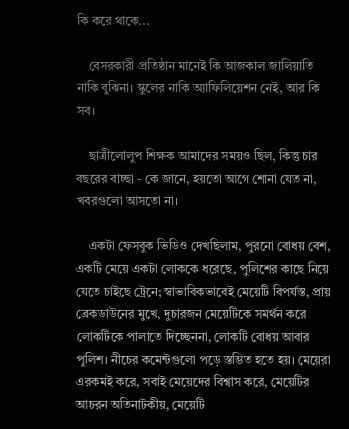কি করে থাকে...

    বেসরকারী প্রতিষ্ঠান মানেই কি আজকাল জালিয়াতি নাকি বুঝিনা। স্কুলের নাকি অ্যাফিলিয়েশন নেই, আর কি সব।

    ছাত্রীলোলুপ শিক্ষক আমাদের সময়ও ছিল, কিন্তু চার বছরের বাচ্ছা - কে জানে, হয়তো আগে শোনা যেত না, খবরগুলো আসতো না।

    একটা ফেসবুক ভিডিও দেখছিলাম, পুরনো বোধয় বেশ, একটি মেয়ে একটা লোককে ধরেছে, পুলিশের কাছে নিয়ে যেতে চাইছে ট্রেনে; স্বাভাবিকভাবেই মেয়েটি বিপর্যস্ত, প্রায় ব্রেকডাউনের মুখে, দুচারজন মেয়েটিকে সমর্থন করে লোকটিকে পালাতে দিচ্ছেননা, লোকটি বোধয় আবার পুলিশ। নীচের কমেন্টগুলো পড়ে স্তম্ভিত হতে হয়। মেয়েরা এরকমই করে, সবাই মেয়েদের বিশ্বাস করে, মেয়েটির আচরন অতিনাটকীয়, মেয়েটি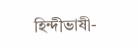হিন্দীভাষী-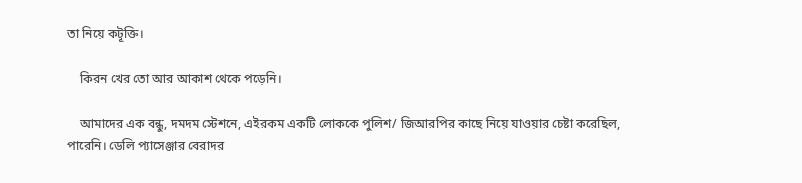তা নিয়ে কটূক্তি।

    কিরন খের তো আর আকাশ থেকে পড়েনি।

    আমাদের এক বন্ধু, দমদম স্টেশনে, এইরকম একটি লোককে পুলিশ/ জিআরপির কাছে নিয়ে যাওয়ার চেষ্টা করেছিল, পারেনি। ডেলি প্যাসেঞ্জার বেরাদর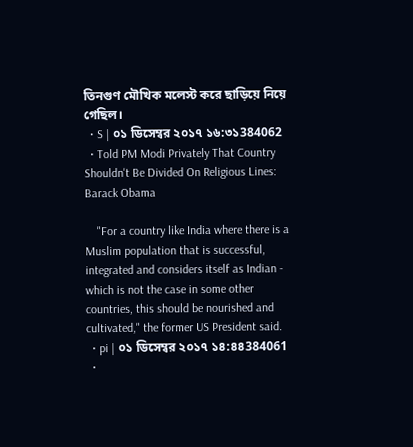তিনগুণ মৌখিক মলেস্ট করে ছাড়িয়ে নিয়ে গেছিল।
  • S | ০১ ডিসেম্বর ২০১৭ ১৬:৩১384062
  • Told PM Modi Privately That Country Shouldn't Be Divided On Religious Lines: Barack Obama

    "For a country like India where there is a Muslim population that is successful, integrated and considers itself as Indian - which is not the case in some other countries, this should be nourished and cultivated," the former US President said.
  • pi | ০১ ডিসেম্বর ২০১৭ ১৪:৪৪384061
  •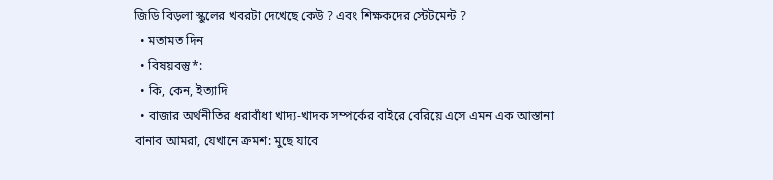জিডি বিড়লা স্কুলের খবরটা দেখেছে কেউ ? এবং শিক্ষকদের স্টেটমেন্ট ?
  • মতামত দিন
  • বিষয়বস্তু*:
  • কি, কেন, ইত্যাদি
  • বাজার অর্থনীতির ধরাবাঁধা খাদ্য-খাদক সম্পর্কের বাইরে বেরিয়ে এসে এমন এক আস্তানা বানাব আমরা, যেখানে ক্রমশ: মুছে যাবে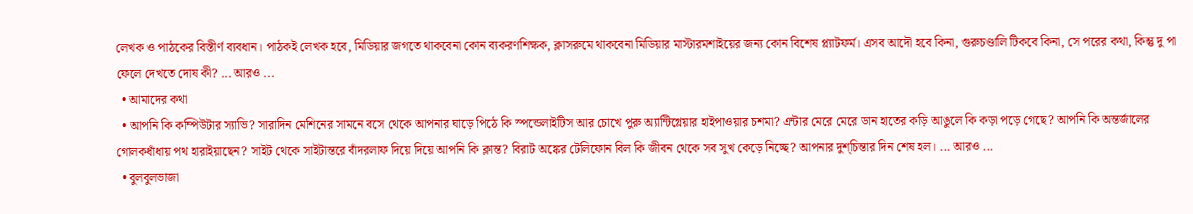লেখক ও পাঠকের বিস্তীর্ণ ব্যবধান। পাঠকই লেখক হবে, মিডিয়ার জগতে থাকবেনা কোন ব্যকরণশিক্ষক, ক্লাসরুমে থাকবেনা মিডিয়ার মাস্টারমশাইয়ের জন্য কোন বিশেষ প্ল্যাটফর্ম। এসব আদৌ হবে কিনা, গুরুচণ্ডালি টিকবে কিনা, সে পরের কথা, কিন্তু দু পা ফেলে দেখতে দোষ কী? ... আরও ...
  • আমাদের কথা
  • আপনি কি কম্পিউটার স্যাভি? সারাদিন মেশিনের সামনে বসে থেকে আপনার ঘাড়ে পিঠে কি স্পন্ডেলাইটিস আর চোখে পুরু অ্যান্টিগ্লেয়ার হাইপাওয়ার চশমা? এন্টার মেরে মেরে ডান হাতের কড়ি আঙুলে কি কড়া পড়ে গেছে? আপনি কি অন্তর্জালের গোলকধাঁধায় পথ হারাইয়াছেন? সাইট থেকে সাইটান্তরে বাঁদরলাফ দিয়ে দিয়ে আপনি কি ক্লান্ত? বিরাট অঙ্কের টেলিফোন বিল কি জীবন থেকে সব সুখ কেড়ে নিচ্ছে? আপনার দুশ্‌চিন্তার দিন শেষ হল। ... আরও ...
  • বুলবুলভাজা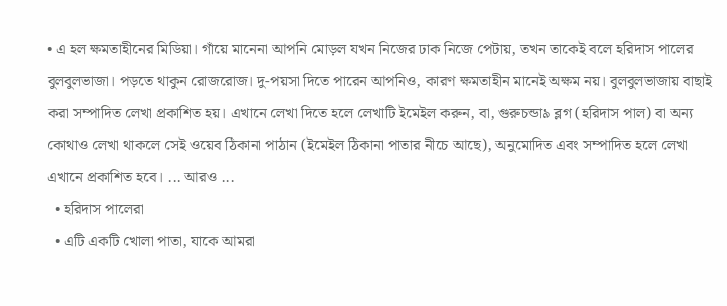• এ হল ক্ষমতাহীনের মিডিয়া। গাঁয়ে মানেনা আপনি মোড়ল যখন নিজের ঢাক নিজে পেটায়, তখন তাকেই বলে হরিদাস পালের বুলবুলভাজা। পড়তে থাকুন রোজরোজ। দু-পয়সা দিতে পারেন আপনিও, কারণ ক্ষমতাহীন মানেই অক্ষম নয়। বুলবুলভাজায় বাছাই করা সম্পাদিত লেখা প্রকাশিত হয়। এখানে লেখা দিতে হলে লেখাটি ইমেইল করুন, বা, গুরুচন্ডা৯ ব্লগ (হরিদাস পাল) বা অন্য কোথাও লেখা থাকলে সেই ওয়েব ঠিকানা পাঠান (ইমেইল ঠিকানা পাতার নীচে আছে), অনুমোদিত এবং সম্পাদিত হলে লেখা এখানে প্রকাশিত হবে। ... আরও ...
  • হরিদাস পালেরা
  • এটি একটি খোলা পাতা, যাকে আমরা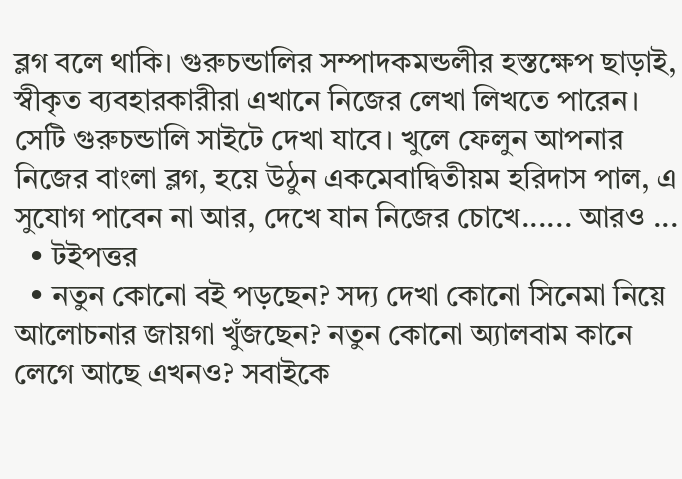ব্লগ বলে থাকি। গুরুচন্ডালির সম্পাদকমন্ডলীর হস্তক্ষেপ ছাড়াই, স্বীকৃত ব্যবহারকারীরা এখানে নিজের লেখা লিখতে পারেন। সেটি গুরুচন্ডালি সাইটে দেখা যাবে। খুলে ফেলুন আপনার নিজের বাংলা ব্লগ, হয়ে উঠুন একমেবাদ্বিতীয়ম হরিদাস পাল, এ সুযোগ পাবেন না আর, দেখে যান নিজের চোখে...... আরও ...
  • টইপত্তর
  • নতুন কোনো বই পড়ছেন? সদ্য দেখা কোনো সিনেমা নিয়ে আলোচনার জায়গা খুঁজছেন? নতুন কোনো অ্যালবাম কানে লেগে আছে এখনও? সবাইকে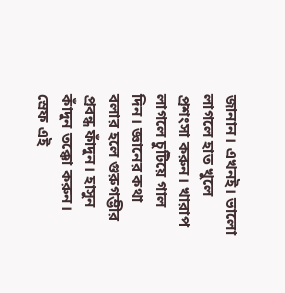জানান। এখনই। ভালো লাগলে হাত খুলে প্রশংসা করুন। খারাপ লাগলে চুটিয়ে গাল দিন। জ্ঞানের কথা বলার হলে গুরুগম্ভীর প্রবন্ধ ফাঁদুন। হাসুন কাঁদুন তক্কো করুন। স্রেফ এই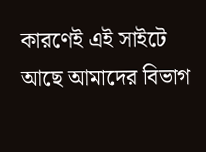কারণেই এই সাইটে আছে আমাদের বিভাগ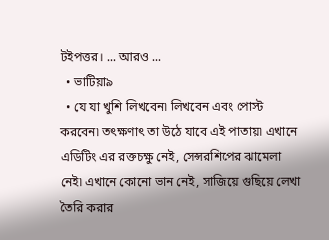টইপত্তর। ... আরও ...
  • ভাটিয়া৯
  • যে যা খুশি লিখবেন৷ লিখবেন এবং পোস্ট করবেন৷ তৎক্ষণাৎ তা উঠে যাবে এই পাতায়৷ এখানে এডিটিং এর রক্তচক্ষু নেই, সেন্সরশিপের ঝামেলা নেই৷ এখানে কোনো ভান নেই, সাজিয়ে গুছিয়ে লেখা তৈরি করার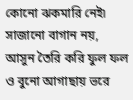কোনো ঝকমারি নেই৷ সাজানো বাগান নয়, আসুন তৈরি করি ফুল ফল ও বুনো আগাছায় ভরে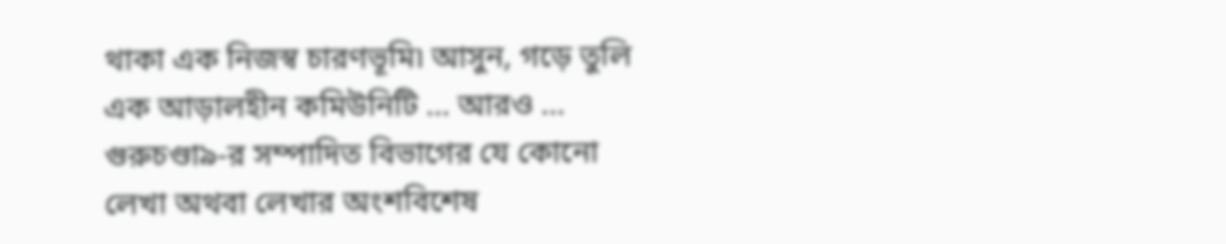থাকা এক নিজস্ব চারণভূমি৷ আসুন, গড়ে তুলি এক আড়ালহীন কমিউনিটি ... আরও ...
গুরুচণ্ডা৯-র সম্পাদিত বিভাগের যে কোনো লেখা অথবা লেখার অংশবিশেষ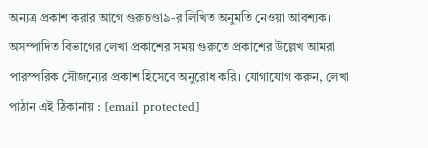অন্যত্র প্রকাশ করার আগে গুরুচণ্ডা৯-র লিখিত অনুমতি নেওয়া আবশ্যক। অসম্পাদিত বিভাগের লেখা প্রকাশের সময় গুরুতে প্রকাশের উল্লেখ আমরা পারস্পরিক সৌজন্যের প্রকাশ হিসেবে অনুরোধ করি। যোগাযোগ করুন, লেখা পাঠান এই ঠিকানায় : [email protected]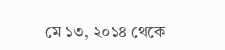মে ১৩, ২০১৪ থেকে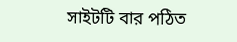সাইটটি বার পঠিত